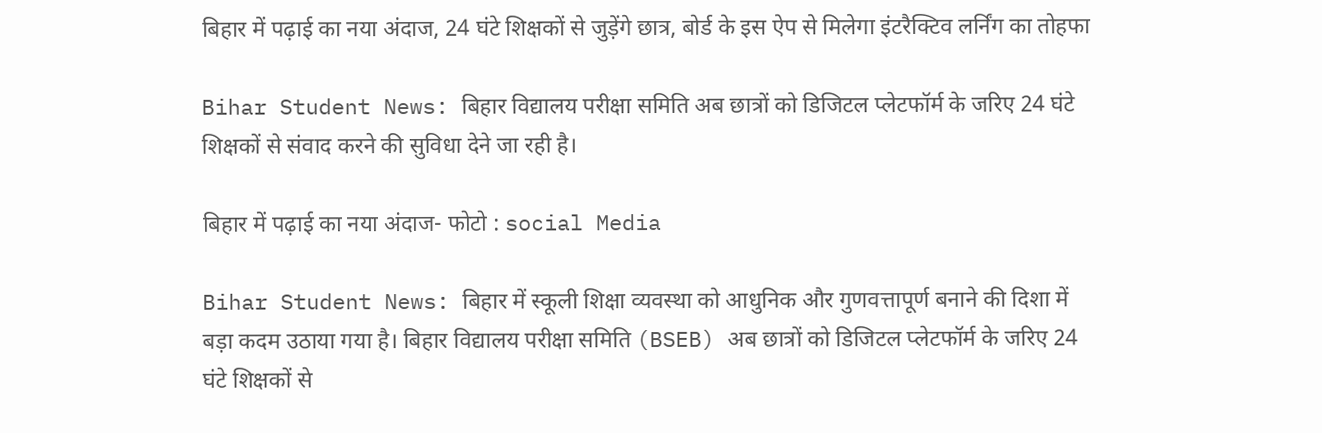बिहार में पढ़ाई का नया अंदाज, 24 घंटे शिक्षकों से जुड़ेंगे छात्र, बोर्ड के इस ऐप से मिलेगा इंटरैक्टिव लर्निंग का तोहफा

Bihar Student News: बिहार विद्यालय परीक्षा समिति अब छात्रों को डिजिटल प्लेटफॉर्म के जरिए 24 घंटे शिक्षकों से संवाद करने की सुविधा देने जा रही है।

बिहार में पढ़ाई का नया अंदाज- फोटो : social Media

Bihar Student News: बिहार में स्कूली शिक्षा व्यवस्था को आधुनिक और गुणवत्तापूर्ण बनाने की दिशा में बड़ा कदम उठाया गया है। बिहार विद्यालय परीक्षा समिति (BSEB) अब छात्रों को डिजिटल प्लेटफॉर्म के जरिए 24 घंटे शिक्षकों से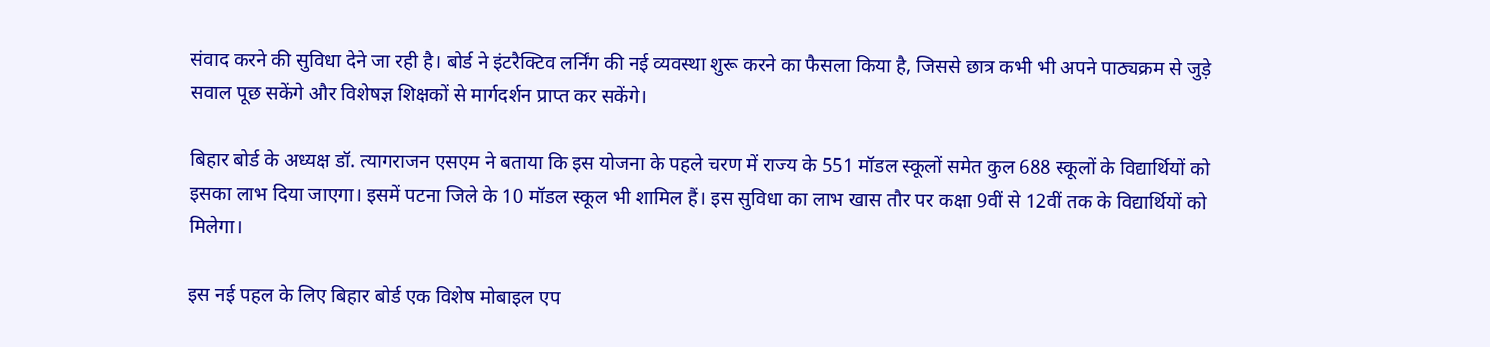संवाद करने की सुविधा देने जा रही है। बोर्ड ने इंटरैक्टिव लर्निंग की नई व्यवस्था शुरू करने का फैसला किया है, जिससे छात्र कभी भी अपने पाठ्यक्रम से जुड़े सवाल पूछ सकेंगे और विशेषज्ञ शिक्षकों से मार्गदर्शन प्राप्त कर सकेंगे।

बिहार बोर्ड के अध्यक्ष डॉ. त्यागराजन एसएम ने बताया कि इस योजना के पहले चरण में राज्य के 551 मॉडल स्कूलों समेत कुल 688 स्कूलों के विद्यार्थियों को इसका लाभ दिया जाएगा। इसमें पटना जिले के 10 मॉडल स्कूल भी शामिल हैं। इस सुविधा का लाभ खास तौर पर कक्षा 9वीं से 12वीं तक के विद्यार्थियों को मिलेगा।

इस नई पहल के लिए बिहार बोर्ड एक विशेष मोबाइल एप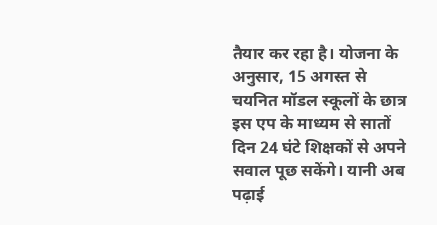तैयार कर रहा है। योजना के अनुसार, 15 अगस्त से चयनित मॉडल स्कूलों के छात्र इस एप के माध्यम से सातों दिन 24 घंटे शिक्षकों से अपने सवाल पूछ सकेंगे। यानी अब पढ़ाई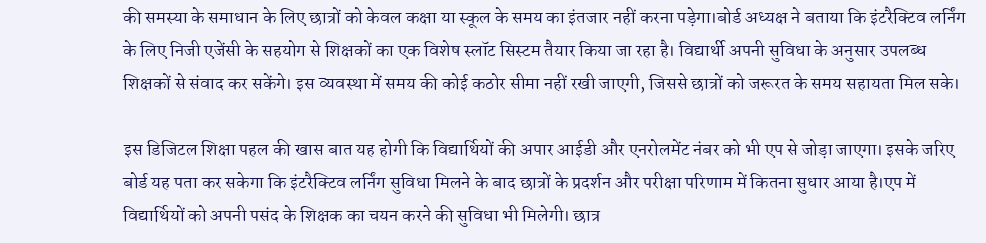की समस्या के समाधान के लिए छात्रों को केवल कक्षा या स्कूल के समय का इंतजार नहीं करना पड़ेगा।बोर्ड अध्यक्ष ने बताया कि इंटरैक्टिव लर्निंग के लिए निजी एजेंसी के सहयोग से शिक्षकों का एक विशेष स्लॉट सिस्टम तैयार किया जा रहा है। विद्यार्थी अपनी सुविधा के अनुसार उपलब्ध शिक्षकों से संवाद कर सकेंगे। इस व्यवस्था में समय की कोई कठोर सीमा नहीं रखी जाएगी, जिससे छात्रों को जरूरत के समय सहायता मिल सके।

इस डिजिटल शिक्षा पहल की खास बात यह होगी कि विद्यार्थियों की अपार आईडी और एनरोलमेंट नंबर को भी एप से जोड़ा जाएगा। इसके जरिए बोर्ड यह पता कर सकेगा कि इंटरैक्टिव लर्निंग सुविधा मिलने के बाद छात्रों के प्रदर्शन और परीक्षा परिणाम में कितना सुधार आया है।एप में विद्यार्थियों को अपनी पसंद के शिक्षक का चयन करने की सुविधा भी मिलेगी। छात्र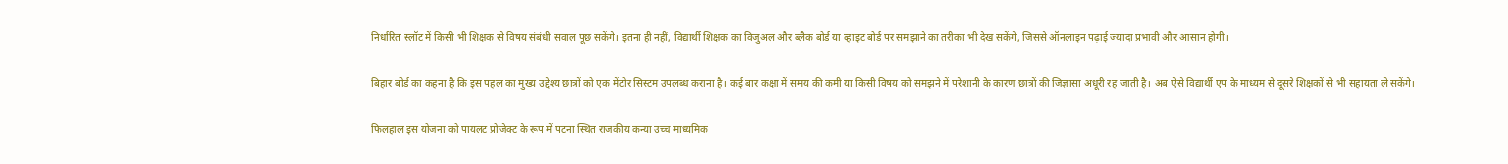निर्धारित स्लॉट में किसी भी शिक्षक से विषय संबंधी सवाल पूछ सकेंगे। इतना ही नहीं, विद्यार्थी शिक्षक का विजुअल और ब्लैक बोर्ड या व्हाइट बोर्ड पर समझाने का तरीका भी देख सकेंगे, जिससे ऑनलाइन पढ़ाई ज्यादा प्रभावी और आसान होगी।

बिहार बोर्ड का कहना है कि इस पहल का मुख्य उद्देश्य छात्रों को एक मेंटोर सिस्टम उपलब्ध कराना है। कई बार कक्षा में समय की कमी या किसी विषय को समझने में परेशानी के कारण छात्रों की जिज्ञासा अधूरी रह जाती है। अब ऐसे विद्यार्थी एप के माध्यम से दूसरे शिक्षकों से भी सहायता ले सकेंगे।

फिलहाल इस योजना को पायलट प्रोजेक्ट के रूप में पटना स्थित राजकीय कन्या उच्च माध्यमिक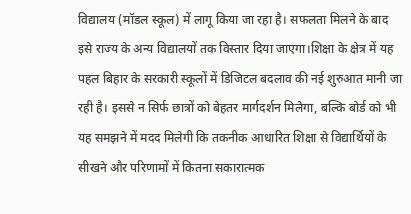विद्यालय (मॉडल स्कूल) में लागू किया जा रहा है। सफलता मिलने के बाद इसे राज्य के अन्य विद्यालयों तक विस्तार दिया जाएगा।शिक्षा के क्षेत्र में यह पहल बिहार के सरकारी स्कूलों में डिजिटल बदलाव की नई शुरुआत मानी जा रही है। इससे न सिर्फ छात्रों को बेहतर मार्गदर्शन मिलेगा, बल्कि बोर्ड को भी यह समझने में मदद मिलेगी कि तकनीक आधारित शिक्षा से विद्यार्थियों के सीखने और परिणामों में कितना सकारात्मक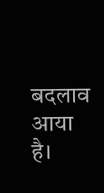बदलाव आया है।